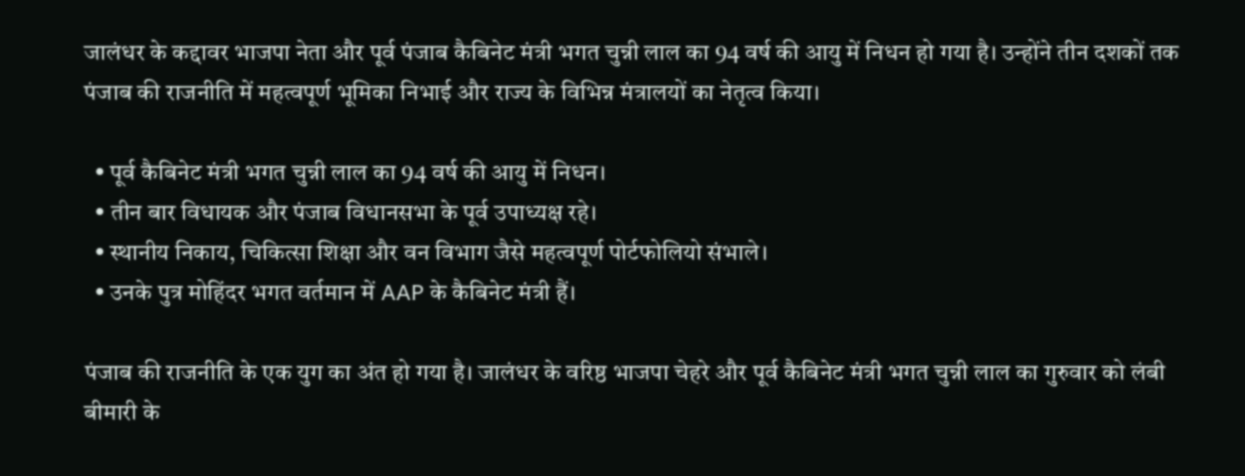जालंधर के कद्दावर भाजपा नेता और पूर्व पंजाब कैबिनेट मंत्री भगत चुन्नी लाल का 94 वर्ष की आयु में निधन हो गया है। उन्होंने तीन दशकों तक पंजाब की राजनीति में महत्वपूर्ण भूमिका निभाई और राज्य के विभिन्न मंत्रालयों का नेतृत्व किया।

  • पूर्व कैबिनेट मंत्री भगत चुन्नी लाल का 94 वर्ष की आयु में निधन।
  • तीन बार विधायक और पंजाब विधानसभा के पूर्व उपाध्यक्ष रहे।
  • स्थानीय निकाय, चिकित्सा शिक्षा और वन विभाग जैसे महत्वपूर्ण पोर्टफोलियो संभाले।
  • उनके पुत्र मोहिंदर भगत वर्तमान में AAP के कैबिनेट मंत्री हैं।

पंजाब की राजनीति के एक युग का अंत हो गया है। जालंधर के वरिष्ठ भाजपा चेहरे और पूर्व कैबिनेट मंत्री भगत चुन्नी लाल का गुरुवार को लंबी बीमारी के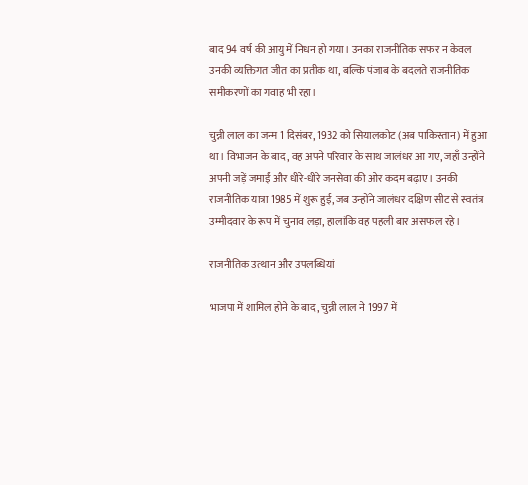बाद 94 वर्ष की आयु में निधन हो गया। उनका राजनीतिक सफर न केवल उनकी व्यक्तिगत जीत का प्रतीक था, बल्कि पंजाब के बदलते राजनीतिक समीकरणों का गवाह भी रहा।

चुन्नी लाल का जन्म 1 दिसंबर, 1932 को सियालकोट (अब पाकिस्तान) में हुआ था। विभाजन के बाद, वह अपने परिवार के साथ जालंधर आ गए, जहाँ उन्होंने अपनी जड़ें जमाईं और धीरे-धीरे जनसेवा की ओर कदम बढ़ाए। उनकी राजनीतिक यात्रा 1985 में शुरू हुई, जब उन्होंने जालंधर दक्षिण सीट से स्वतंत्र उम्मीदवार के रूप में चुनाव लड़ा, हालांकि वह पहली बार असफल रहे।

राजनीतिक उत्थान और उपलब्धियां

भाजपा में शामिल होने के बाद, चुन्नी लाल ने 1997 में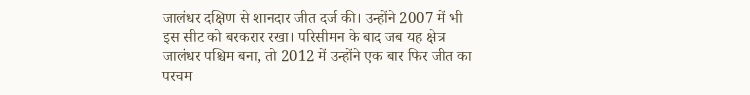जालंधर दक्षिण से शानदार जीत दर्ज की। उन्होंने 2007 में भी इस सीट को बरकरार रखा। परिसीमन के बाद जब यह क्षेत्र जालंधर पश्चिम बना, तो 2012 में उन्होंने एक बार फिर जीत का परचम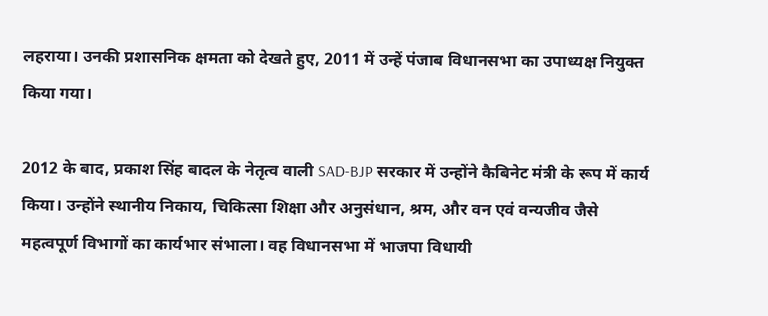लहराया। उनकी प्रशासनिक क्षमता को देखते हुए, 2011 में उन्हें पंजाब विधानसभा का उपाध्यक्ष नियुक्त किया गया।

2012 के बाद, प्रकाश सिंह बादल के नेतृत्व वाली SAD-BJP सरकार में उन्होंने कैबिनेट मंत्री के रूप में कार्य किया। उन्होंने स्थानीय निकाय, चिकित्सा शिक्षा और अनुसंधान, श्रम, और वन एवं वन्यजीव जैसे महत्वपूर्ण विभागों का कार्यभार संभाला। वह विधानसभा में भाजपा विधायी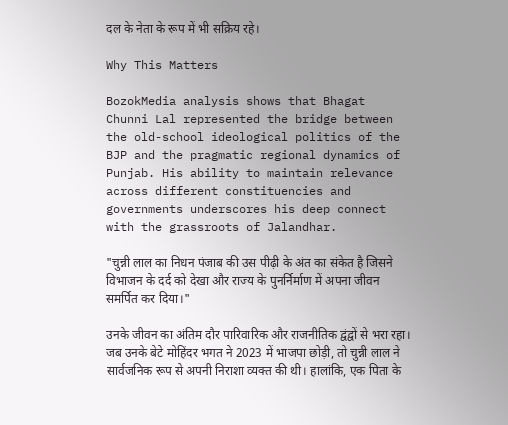दल के नेता के रूप में भी सक्रिय रहे।

Why This Matters

BozokMedia analysis shows that Bhagat Chunni Lal represented the bridge between the old-school ideological politics of the BJP and the pragmatic regional dynamics of Punjab. His ability to maintain relevance across different constituencies and governments underscores his deep connect with the grassroots of Jalandhar.

"चुन्नी लाल का निधन पंजाब की उस पीढ़ी के अंत का संकेत है जिसने विभाजन के दर्द को देखा और राज्य के पुनर्निर्माण में अपना जीवन समर्पित कर दिया।"

उनके जीवन का अंतिम दौर पारिवारिक और राजनीतिक द्वंद्वों से भरा रहा। जब उनके बेटे मोहिंदर भगत ने 2023 में भाजपा छोड़ी, तो चुन्नी लाल ने सार्वजनिक रूप से अपनी निराशा व्यक्त की थी। हालांकि, एक पिता के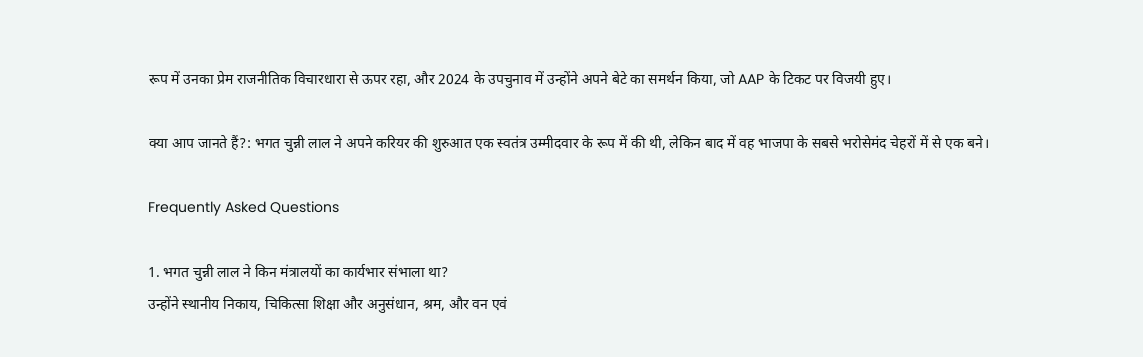रूप में उनका प्रेम राजनीतिक विचारधारा से ऊपर रहा, और 2024 के उपचुनाव में उन्होंने अपने बेटे का समर्थन किया, जो AAP के टिकट पर विजयी हुए।

क्या आप जानते हैं?: भगत चुन्नी लाल ने अपने करियर की शुरुआत एक स्वतंत्र उम्मीदवार के रूप में की थी, लेकिन बाद में वह भाजपा के सबसे भरोसेमंद चेहरों में से एक बने।

Frequently Asked Questions

1. भगत चुन्नी लाल ने किन मंत्रालयों का कार्यभार संभाला था?
उन्होंने स्थानीय निकाय, चिकित्सा शिक्षा और अनुसंधान, श्रम, और वन एवं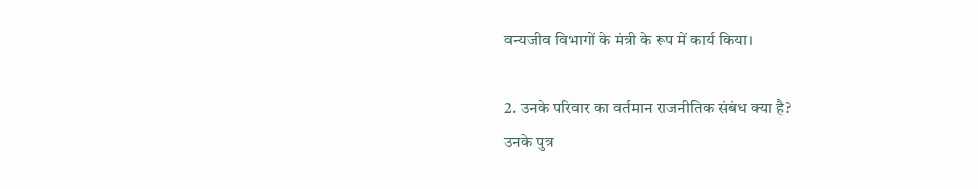वन्यजीव विभागों के मंत्री के रूप में कार्य किया।

2. उनके परिवार का वर्तमान राजनीतिक संबंध क्या है?
उनके पुत्र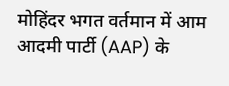मोहिंदर भगत वर्तमान में आम आदमी पार्टी (AAP) के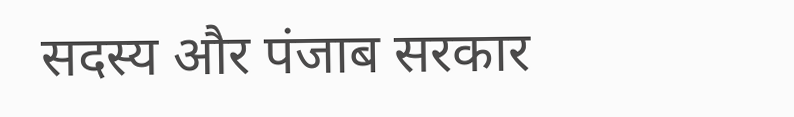सदस्य और पंजाब सरकार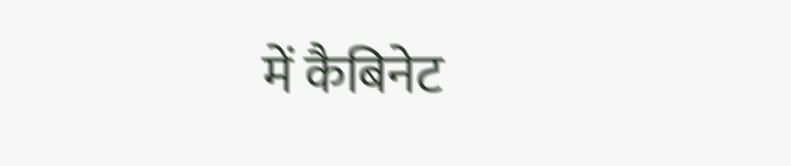में कैबिनेट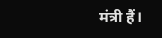मंत्री हैं।